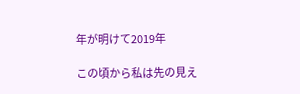年が明けて2019年

この頃から私は先の見え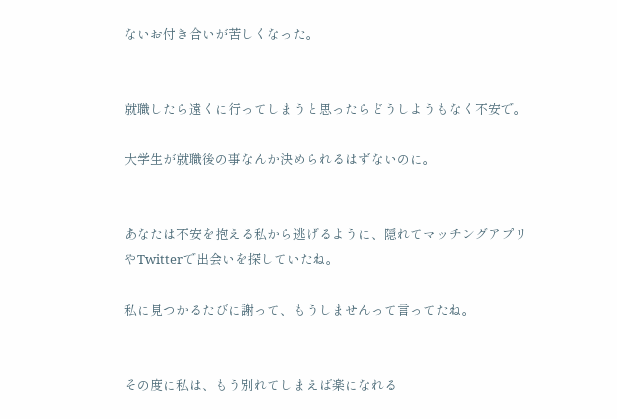ないお付き合いが苦しくなった。


就職したら遠くに行ってしまうと思ったらどうしようもなく不安で。

大学生が就職後の事なんか決められるはずないのに。


あなたは不安を抱える私から逃げるように、隠れてマッチングアプリやTwitterで出会いを探していたね。

私に見つかるたびに謝って、もうしませんって言ってたね。


その度に私は、もう別れてしまえば楽になれる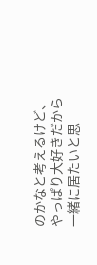のかなと考えるけど、やっぱり大好きだから一緒に居たいと思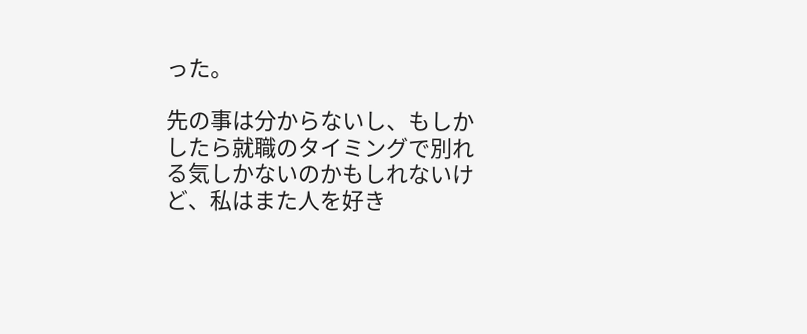った。

先の事は分からないし、もしかしたら就職のタイミングで別れる気しかないのかもしれないけど、私はまた人を好き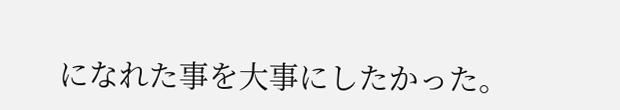になれた事を大事にしたかった。